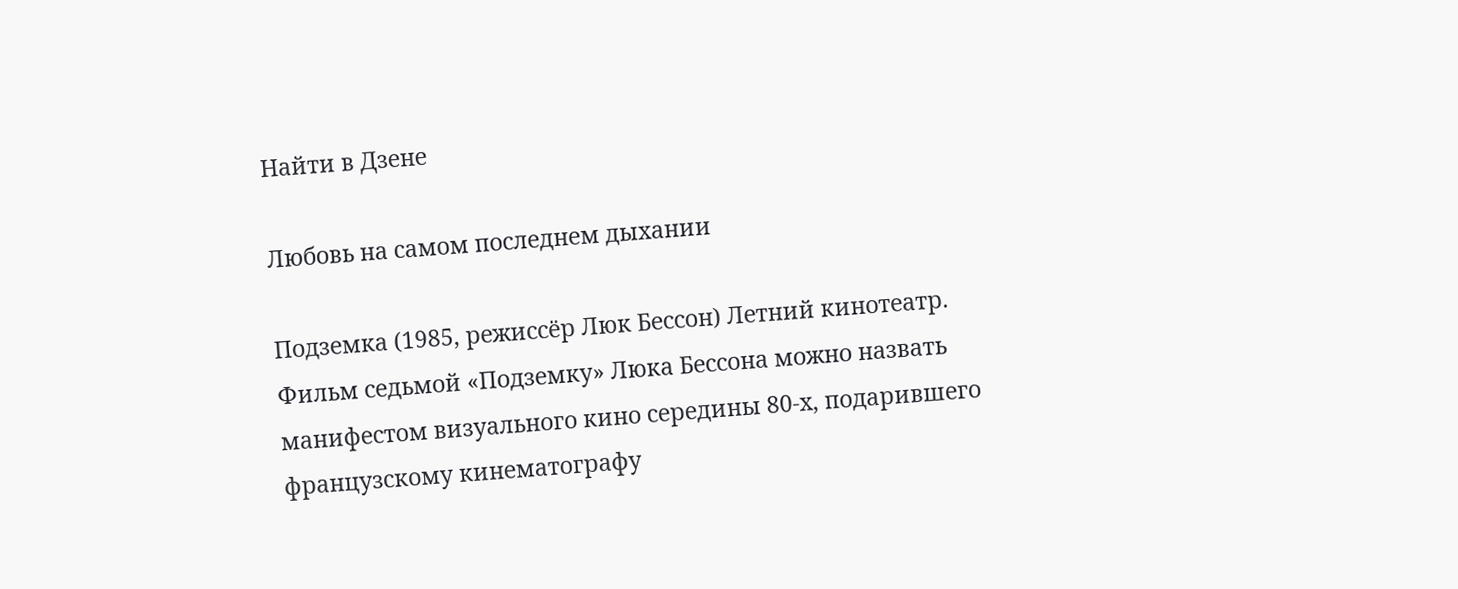Найти в Дзене

Любовь на самом последнем дыхании

Подземка (1985, режиссёр Люк Бессон) Летний кинотеатр. Фильм седьмой «Подземку» Люка Бессона можно назвать манифестом визуального кино середины 80-х, подарившего французскому кинематографу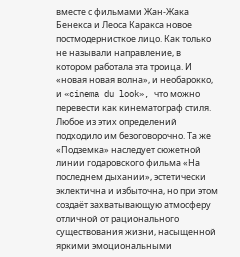вместе с фильмами Жан-Жака Бенекса и Леоса Каракса новое постмодернисткое лицо. Как только не называли направление, в котором работала эта троица. И «новая новая волна», и необарокко, и «cinema du look», что можно перевести как кинематограф стиля. Любое из этих определений подходило им безоговорочно. Та же «Подземка» наследует сюжетной линии годаровского фильма «На последнем дыхании», эстетически эклектична и избыточна, но при этом создаёт захватывающую атмосферу отличной от рационального существования жизни, насыщенной яркими эмоциональными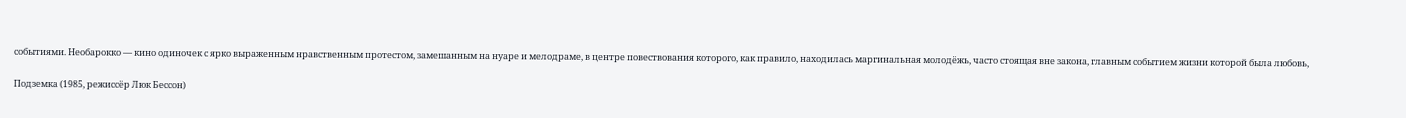событиями. Необарокко — кино одиночек с ярко выраженным нравственным протестом, замешанным на нуаре и мелодраме, в центре повествования которого, как правило, находилась маргинальная молодёжь, часто стоящая вне закона, главным событием жизни которой была любовь,

Подземка (1985, режиссёр Люк Бессон)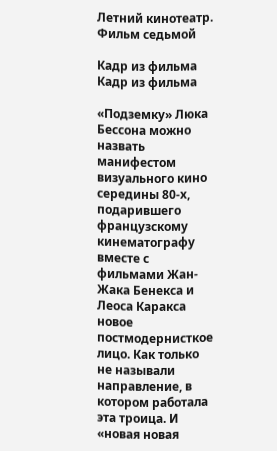Летний кинотеатр. Фильм седьмой

Кадр из фильма
Кадр из фильма

«Подземку» Люка Бессона можно назвать манифестом визуального кино середины 80-х, подарившего французскому кинематографу вместе с фильмами Жан-Жака Бенекса и Леоса Каракса новое постмодернисткое лицо. Как только не называли направление, в котором работала эта троица. И «новая новая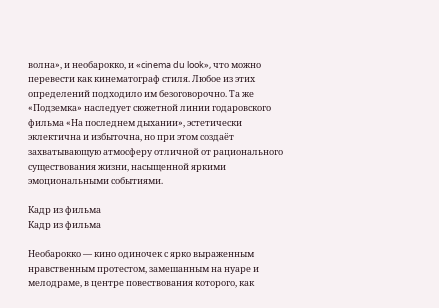волна», и необарокко, и «cinema du look», что можно перевести как кинематограф стиля. Любое из этих определений подходило им безоговорочно. Та же «Подземка» наследует сюжетной линии годаровского фильма «На последнем дыхании», эстетически эклектична и избыточна, но при этом создаёт захватывающую атмосферу отличной от рационального существования жизни, насыщенной яркими эмоциональными событиями.

Кадр из фильма
Кадр из фильма

Необарокко — кино одиночек с ярко выраженным нравственным протестом, замешанным на нуаре и мелодраме, в центре повествования которого, как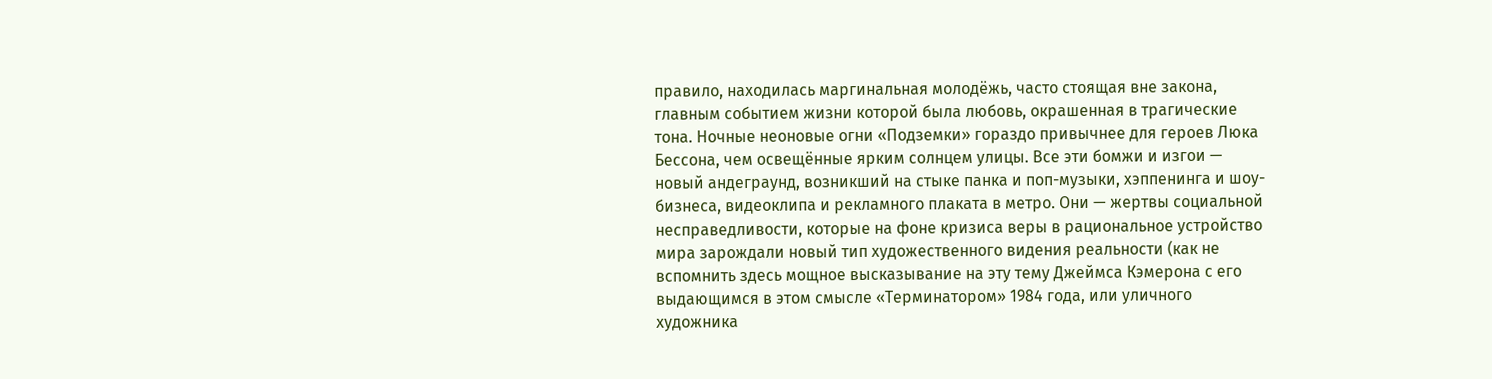правило, находилась маргинальная молодёжь, часто стоящая вне закона, главным событием жизни которой была любовь, окрашенная в трагические тона. Ночные неоновые огни «Подземки» гораздо привычнее для героев Люка Бессона, чем освещённые ярким солнцем улицы. Все эти бомжи и изгои — новый андеграунд, возникший на стыке панка и поп-музыки, хэппенинга и шоу-бизнеса, видеоклипа и рекламного плаката в метро. Они — жертвы социальной несправедливости, которые на фоне кризиса веры в рациональное устройство мира зарождали новый тип художественного видения реальности (как не вспомнить здесь мощное высказывание на эту тему Джеймса Кэмерона с его выдающимся в этом смысле «Терминатором» 1984 года, или уличного художника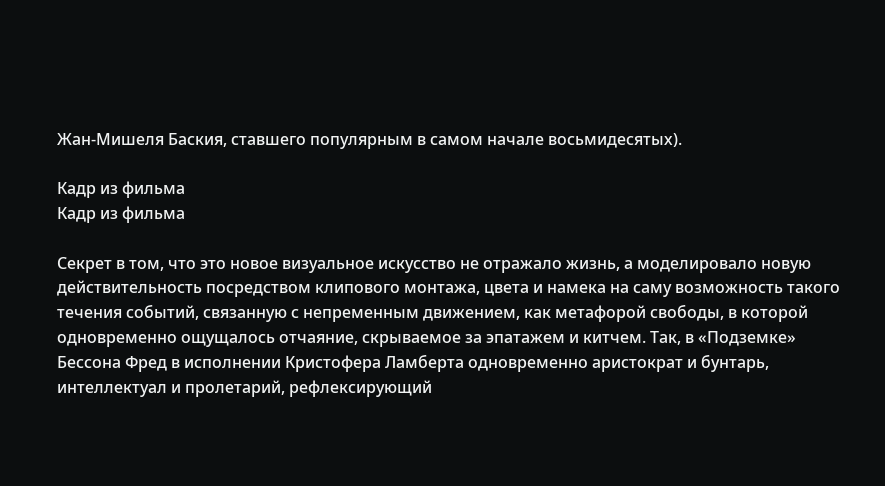Жан-Мишеля Баския, ставшего популярным в самом начале восьмидесятых).

Кадр из фильма
Кадр из фильма

Секрет в том, что это новое визуальное искусство не отражало жизнь, а моделировало новую действительность посредством клипового монтажа, цвета и намека на саму возможность такого течения событий, связанную с непременным движением, как метафорой свободы, в которой одновременно ощущалось отчаяние, скрываемое за эпатажем и китчем. Так, в «Подземке» Бессона Фред в исполнении Кристофера Ламберта одновременно аристократ и бунтарь, интеллектуал и пролетарий, рефлексирующий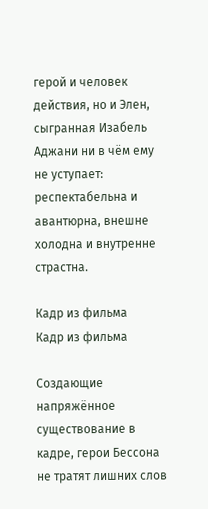герой и человек действия, но и Элен, сыгранная Изабель Аджани ни в чём ему не уступает: респектабельна и авантюрна, внешне холодна и внутренне страстна.

Кадр из фильма
Кадр из фильма

Создающие напряжённое существование в кадре, герои Бессона не тратят лишних слов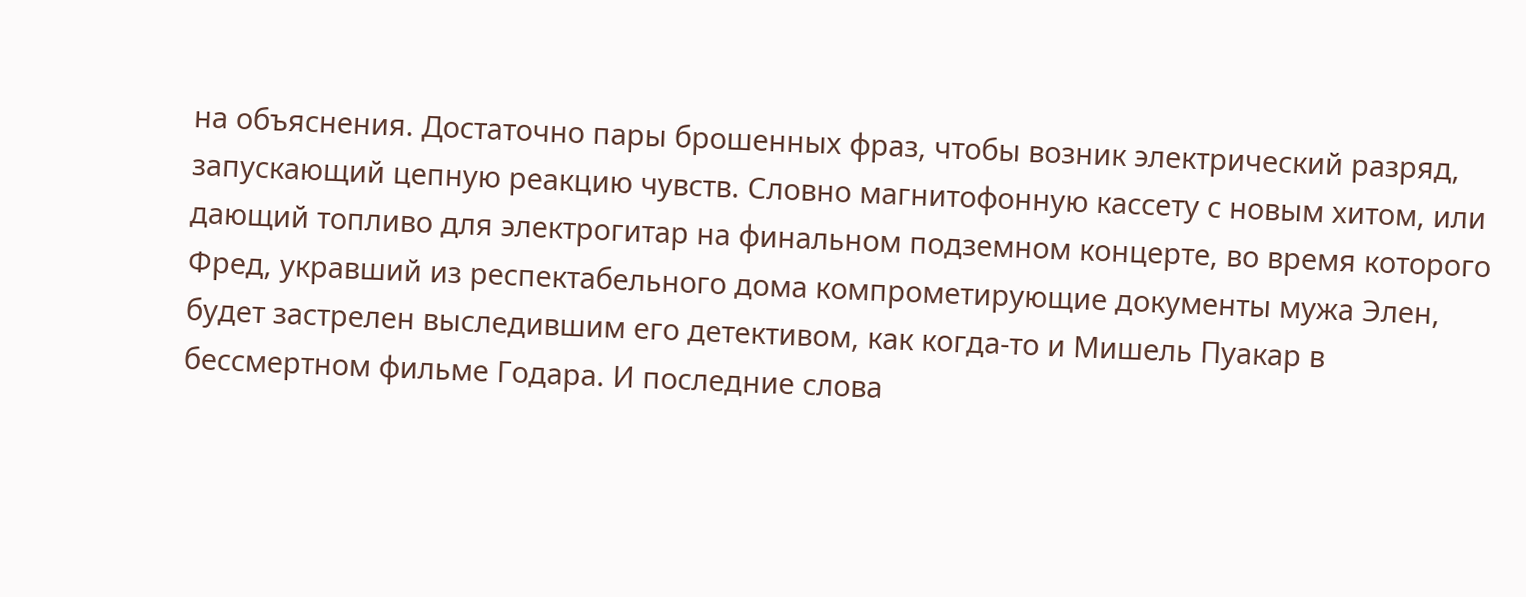на объяснения. Достаточно пары брошенных фраз, чтобы возник электрический разряд, запускающий цепную реакцию чувств. Словно магнитофонную кассету с новым хитом, или дающий топливо для электрогитар на финальном подземном концерте, во время которого Фред, укравший из респектабельного дома компрометирующие документы мужа Элен, будет застрелен выследившим его детективом, как когда-то и Мишель Пуакар в бессмертном фильме Годара. И последние слова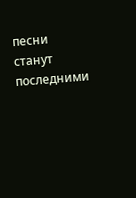песни станут последними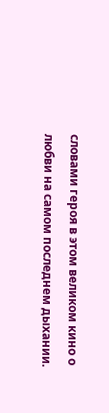словами героя в этом великом кино о любви на самом последнем дыхании.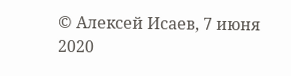© Алексей Исаев, 7 июня 2020